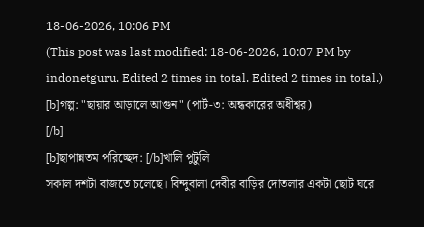18-06-2026, 10:06 PM
(This post was last modified: 18-06-2026, 10:07 PM by indonetguru. Edited 2 times in total. Edited 2 times in total.)
[b]গল্প: "ছায়ার আড়ালে আগুন" (পার্ট-৩: অন্ধকারের অধীশ্বর)
[/b]
[b]ছাপান্নতম পরিচ্ছেদ: [/b]খালি পুটুলি
সকাল দশটা বাজতে চলেছে। বিন্দুবালা দেবীর বাড়ির দোতলার একটা ছোট ঘরে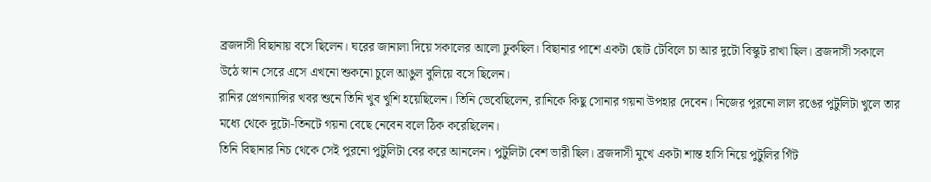ব্রজদাসী বিছানায় বসে ছিলেন। ঘরের জানালা দিয়ে সকালের আলো ঢুকছিল। বিছানার পাশে একটা ছোট টেবিলে চা আর দুটো বিস্কুট রাখা ছিল। ব্রজদাসী সকালে উঠে স্নান সেরে এসে এখনো শুকনো চুলে আঙুল বুলিয়ে বসে ছিলেন।
রানির প্রেগন্যান্সির খবর শুনে তিনি খুব খুশি হয়েছিলেন। তিনি ভেবেছিলেন, রানিকে কিছু সোনার গয়না উপহার দেবেন। নিজের পুরনো লাল রঙের পুটুলিটা খুলে তার মধ্যে থেকে দুটো-তিনটে গয়না বেছে নেবেন বলে ঠিক করেছিলেন।
তিনি বিছানার নিচ থেকে সেই পুরনো পুটুলিটা বের করে আনলেন। পুটুলিটা বেশ ভারী ছিল। ব্রজদাসী মুখে একটা শান্ত হাসি নিয়ে পুটুলির গিঁট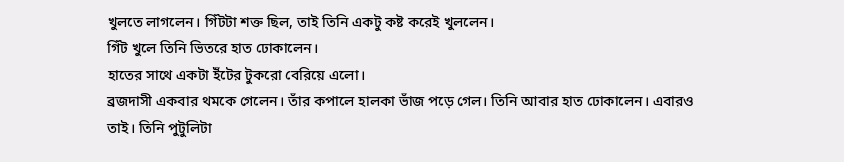খুলতে লাগলেন। গিঁটটা শক্ত ছিল, তাই তিনি একটু কষ্ট করেই খুললেন।
গিঁট খুলে তিনি ভিতরে হাত ঢোকালেন।
হাতের সাথে একটা ইঁটের টুকরো বেরিয়ে এলো।
ব্রজদাসী একবার থমকে গেলেন। তাঁর কপালে হালকা ভাঁজ পড়ে গেল। তিনি আবার হাত ঢোকালেন। এবারও তাই। তিনি পুটুলিটা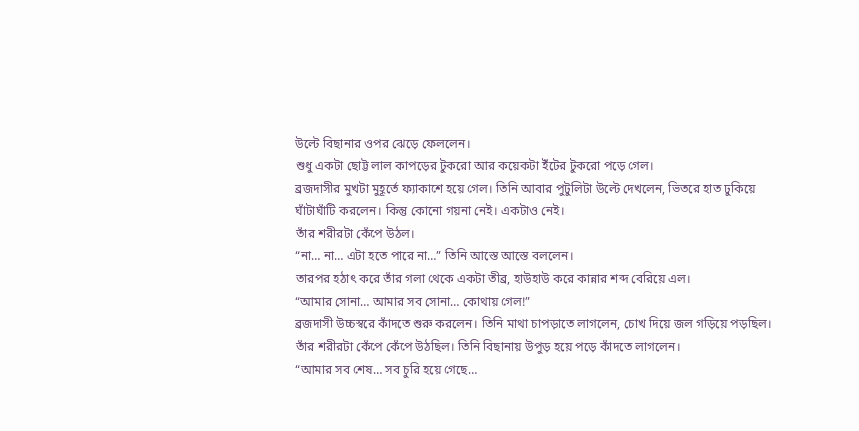উল্টে বিছানার ওপর ঝেড়ে ফেললেন।
শুধু একটা ছোট্ট লাল কাপড়ের টুকরো আর কয়েকটা ইঁটের টুকরো পড়ে গেল।
ব্রজদাসীর মুখটা মুহূর্তে ফ্যাকাশে হয়ে গেল। তিনি আবার পুটুলিটা উল্টে দেখলেন, ভিতরে হাত ঢুকিয়ে ঘাঁটাঘাঁটি করলেন। কিন্তু কোনো গয়না নেই। একটাও নেই।
তাঁর শরীরটা কেঁপে উঠল।
“না… না… এটা হতে পারে না…” তিনি আস্তে আস্তে বললেন।
তারপর হঠাৎ করে তাঁর গলা থেকে একটা তীব্র, হাউহাউ করে কান্নার শব্দ বেরিয়ে এল।
“আমার সোনা… আমার সব সোনা… কোথায় গেল!”
ব্রজদাসী উচ্চস্বরে কাঁদতে শুরু করলেন। তিনি মাথা চাপড়াতে লাগলেন, চোখ দিয়ে জল গড়িয়ে পড়ছিল। তাঁর শরীরটা কেঁপে কেঁপে উঠছিল। তিনি বিছানায় উপুড় হয়ে পড়ে কাঁদতে লাগলেন।
“আমার সব শেষ… সব চুরি হয়ে গেছে…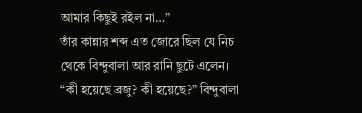আমার কিছুই রইল না…”
তাঁর কান্নার শব্দ এত জোরে ছিল যে নিচ থেকে বিন্দুবালা আর রানি ছুটে এলেন।
“কী হয়েছে ব্রজু? কী হয়েছে?” বিন্দুবালা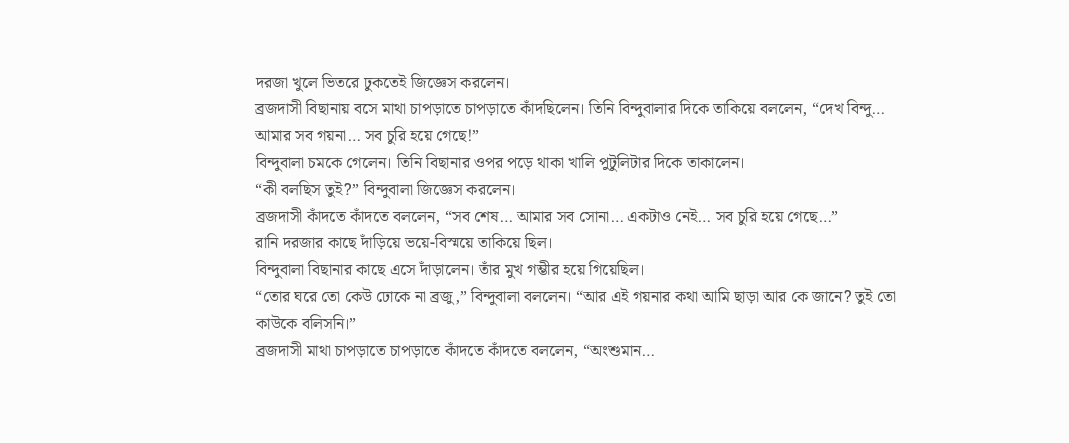দরজা খুলে ভিতরে ঢুকতেই জিজ্ঞেস করলেন।
ব্রজদাসী বিছানায় বসে মাথা চাপড়াতে চাপড়াতে কাঁদছিলেন। তিনি বিন্দুবালার দিকে তাকিয়ে বললেন, “দেখ বিন্দু… আমার সব গয়না… সব চুরি হয়ে গেছে!”
বিন্দুবালা চমকে গেলেন। তিনি বিছানার ওপর পড়ে থাকা খালি পুটুলিটার দিকে তাকালেন।
“কী বলছিস তুই?” বিন্দুবালা জিজ্ঞেস করলেন।
ব্রজদাসী কাঁদতে কাঁদতে বললেন, “সব শেষ… আমার সব সোনা… একটাও নেই… সব চুরি হয়ে গেছে…”
রানি দরজার কাছে দাঁড়িয়ে ভয়ে-বিস্ময়ে তাকিয়ে ছিল।
বিন্দুবালা বিছানার কাছে এসে দাঁড়ালেন। তাঁর মুখ গম্ভীর হয়ে গিয়েছিল।
“তোর ঘরে তো কেউ ঢোকে না ব্রজু,” বিন্দুবালা বললেন। “আর এই গয়নার কথা আমি ছাড়া আর কে জানে? তুই তো কাউকে বলিসনি।”
ব্রজদাসী মাথা চাপড়াতে চাপড়াতে কাঁদতে কাঁদতে বললেন, “অংশুমান…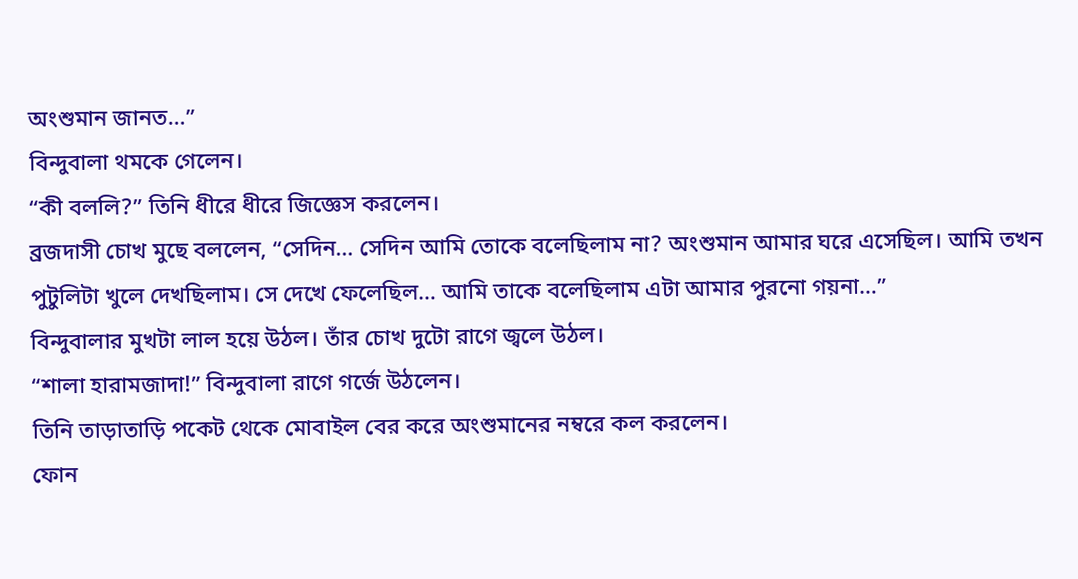অংশুমান জানত…”
বিন্দুবালা থমকে গেলেন।
“কী বললি?” তিনি ধীরে ধীরে জিজ্ঞেস করলেন।
ব্রজদাসী চোখ মুছে বললেন, “সেদিন… সেদিন আমি তোকে বলেছিলাম না? অংশুমান আমার ঘরে এসেছিল। আমি তখন পুটুলিটা খুলে দেখছিলাম। সে দেখে ফেলেছিল… আমি তাকে বলেছিলাম এটা আমার পুরনো গয়না…”
বিন্দুবালার মুখটা লাল হয়ে উঠল। তাঁর চোখ দুটো রাগে জ্বলে উঠল।
“শালা হারামজাদা!” বিন্দুবালা রাগে গর্জে উঠলেন।
তিনি তাড়াতাড়ি পকেট থেকে মোবাইল বের করে অংশুমানের নম্বরে কল করলেন।
ফোন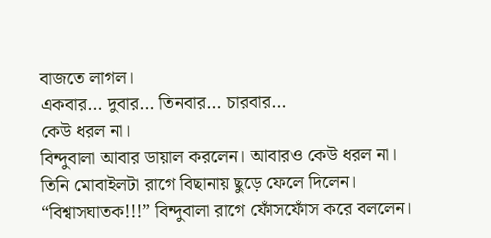বাজতে লাগল।
একবার… দুবার… তিনবার… চারবার…
কেউ ধরল না।
বিন্দুবালা আবার ডায়াল করলেন। আবারও কেউ ধরল না।
তিনি মোবাইলটা রাগে বিছানায় ছুড়ে ফেলে দিলেন।
“বিশ্বাসঘাতক!!!” বিন্দুবালা রাগে ফোঁসফোঁস করে বললেন।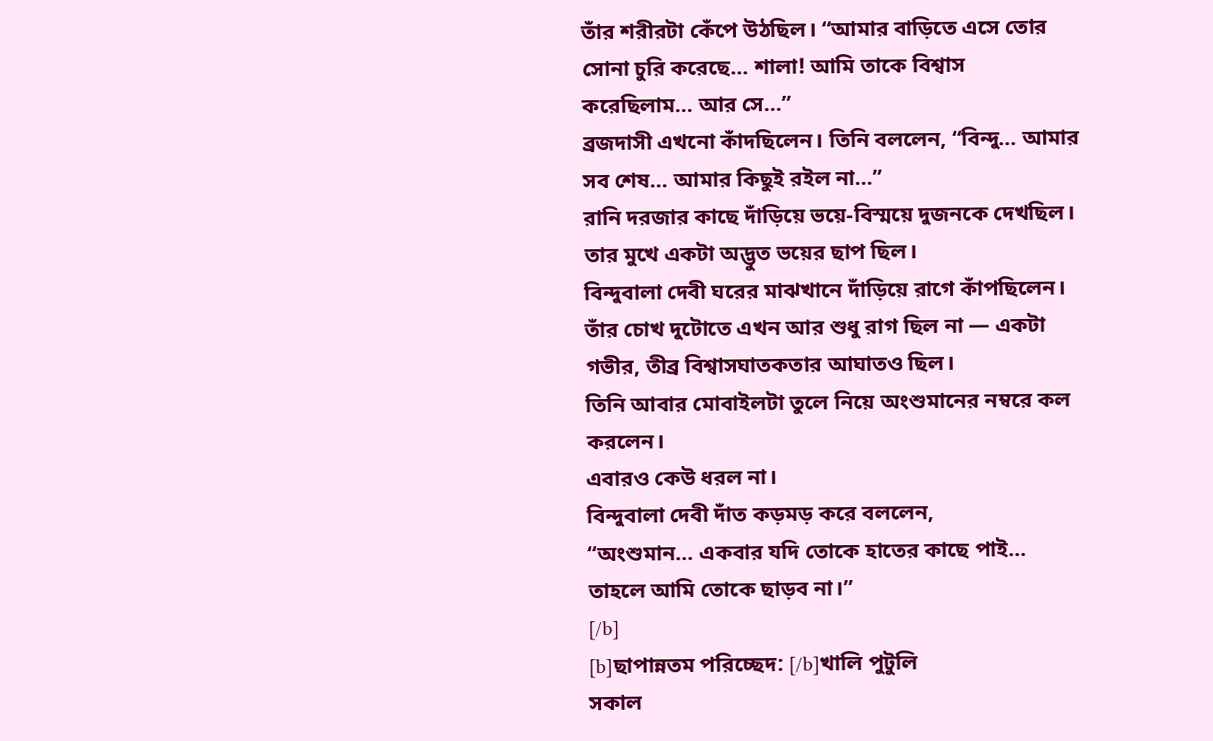তাঁর শরীরটা কেঁপে উঠছিল। “আমার বাড়িতে এসে তোর সোনা চুরি করেছে… শালা! আমি তাকে বিশ্বাস করেছিলাম… আর সে…”
ব্রজদাসী এখনো কাঁদছিলেন। তিনি বললেন, “বিন্দু… আমার সব শেষ… আমার কিছুই রইল না…”
রানি দরজার কাছে দাঁড়িয়ে ভয়ে-বিস্ময়ে দুজনকে দেখছিল। তার মুখে একটা অদ্ভুত ভয়ের ছাপ ছিল।
বিন্দুবালা দেবী ঘরের মাঝখানে দাঁড়িয়ে রাগে কাঁপছিলেন। তাঁর চোখ দুটোতে এখন আর শুধু রাগ ছিল না — একটা গভীর, তীব্র বিশ্বাসঘাতকতার আঘাতও ছিল।
তিনি আবার মোবাইলটা তুলে নিয়ে অংশুমানের নম্বরে কল করলেন।
এবারও কেউ ধরল না।
বিন্দুবালা দেবী দাঁত কড়মড় করে বললেন,
“অংশুমান… একবার যদি তোকে হাতের কাছে পাই… তাহলে আমি তোকে ছাড়ব না।”
[/b]
[b]ছাপান্নতম পরিচ্ছেদ: [/b]খালি পুটুলি
সকাল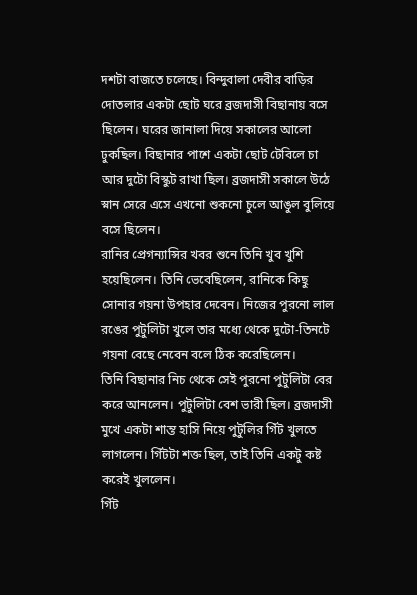দশটা বাজতে চলেছে। বিন্দুবালা দেবীর বাড়ির দোতলার একটা ছোট ঘরে ব্রজদাসী বিছানায় বসে ছিলেন। ঘরের জানালা দিয়ে সকালের আলো ঢুকছিল। বিছানার পাশে একটা ছোট টেবিলে চা আর দুটো বিস্কুট রাখা ছিল। ব্রজদাসী সকালে উঠে স্নান সেরে এসে এখনো শুকনো চুলে আঙুল বুলিয়ে বসে ছিলেন।
রানির প্রেগন্যান্সির খবর শুনে তিনি খুব খুশি হয়েছিলেন। তিনি ভেবেছিলেন, রানিকে কিছু সোনার গয়না উপহার দেবেন। নিজের পুরনো লাল রঙের পুটুলিটা খুলে তার মধ্যে থেকে দুটো-তিনটে গয়না বেছে নেবেন বলে ঠিক করেছিলেন।
তিনি বিছানার নিচ থেকে সেই পুরনো পুটুলিটা বের করে আনলেন। পুটুলিটা বেশ ভারী ছিল। ব্রজদাসী মুখে একটা শান্ত হাসি নিয়ে পুটুলির গিঁট খুলতে লাগলেন। গিঁটটা শক্ত ছিল, তাই তিনি একটু কষ্ট করেই খুললেন।
গিঁট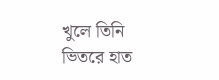খুলে তিনি ভিতরে হাত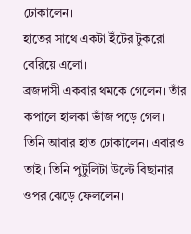ঢোকালেন।
হাতের সাথে একটা ইঁটের টুকরো বেরিয়ে এলো।
ব্রজদাসী একবার থমকে গেলেন। তাঁর কপালে হালকা ভাঁজ পড়ে গেল। তিনি আবার হাত ঢোকালেন। এবারও তাই। তিনি পুটুলিটা উল্টে বিছানার ওপর ঝেড়ে ফেললেন।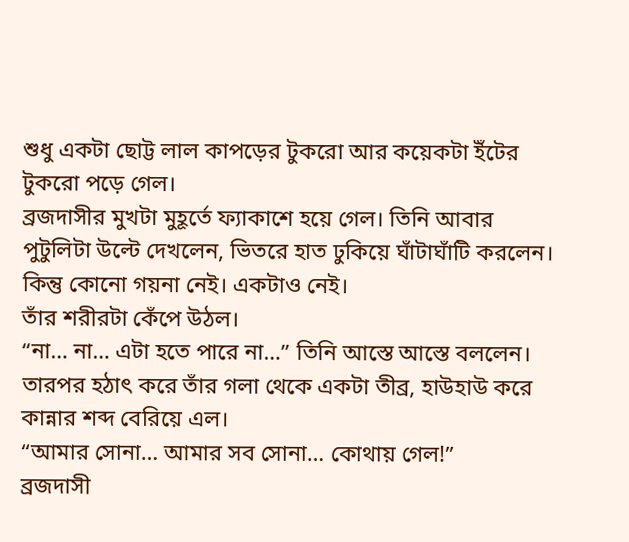শুধু একটা ছোট্ট লাল কাপড়ের টুকরো আর কয়েকটা ইঁটের টুকরো পড়ে গেল।
ব্রজদাসীর মুখটা মুহূর্তে ফ্যাকাশে হয়ে গেল। তিনি আবার পুটুলিটা উল্টে দেখলেন, ভিতরে হাত ঢুকিয়ে ঘাঁটাঘাঁটি করলেন। কিন্তু কোনো গয়না নেই। একটাও নেই।
তাঁর শরীরটা কেঁপে উঠল।
“না… না… এটা হতে পারে না…” তিনি আস্তে আস্তে বললেন।
তারপর হঠাৎ করে তাঁর গলা থেকে একটা তীব্র, হাউহাউ করে কান্নার শব্দ বেরিয়ে এল।
“আমার সোনা… আমার সব সোনা… কোথায় গেল!”
ব্রজদাসী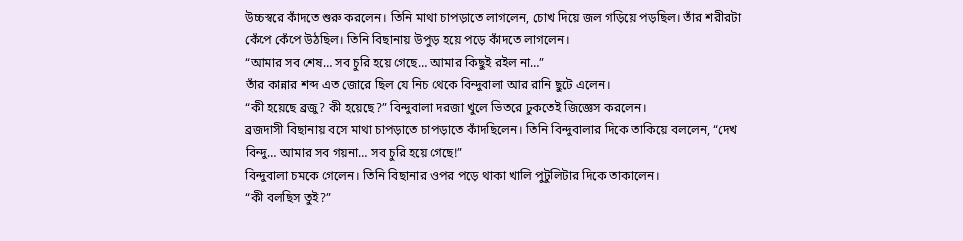উচ্চস্বরে কাঁদতে শুরু করলেন। তিনি মাথা চাপড়াতে লাগলেন, চোখ দিয়ে জল গড়িয়ে পড়ছিল। তাঁর শরীরটা কেঁপে কেঁপে উঠছিল। তিনি বিছানায় উপুড় হয়ে পড়ে কাঁদতে লাগলেন।
“আমার সব শেষ… সব চুরি হয়ে গেছে… আমার কিছুই রইল না…”
তাঁর কান্নার শব্দ এত জোরে ছিল যে নিচ থেকে বিন্দুবালা আর রানি ছুটে এলেন।
“কী হয়েছে ব্রজু? কী হয়েছে?” বিন্দুবালা দরজা খুলে ভিতরে ঢুকতেই জিজ্ঞেস করলেন।
ব্রজদাসী বিছানায় বসে মাথা চাপড়াতে চাপড়াতে কাঁদছিলেন। তিনি বিন্দুবালার দিকে তাকিয়ে বললেন, “দেখ বিন্দু… আমার সব গয়না… সব চুরি হয়ে গেছে!”
বিন্দুবালা চমকে গেলেন। তিনি বিছানার ওপর পড়ে থাকা খালি পুটুলিটার দিকে তাকালেন।
“কী বলছিস তুই?”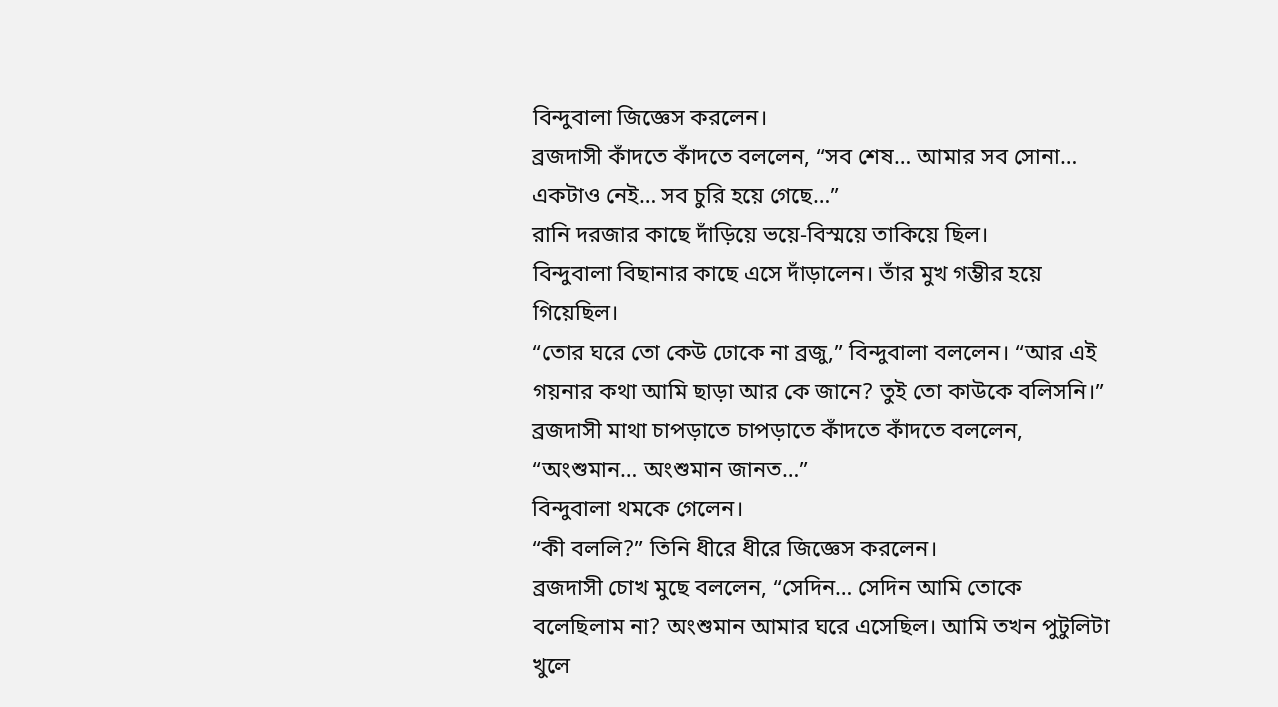বিন্দুবালা জিজ্ঞেস করলেন।
ব্রজদাসী কাঁদতে কাঁদতে বললেন, “সব শেষ… আমার সব সোনা… একটাও নেই… সব চুরি হয়ে গেছে…”
রানি দরজার কাছে দাঁড়িয়ে ভয়ে-বিস্ময়ে তাকিয়ে ছিল।
বিন্দুবালা বিছানার কাছে এসে দাঁড়ালেন। তাঁর মুখ গম্ভীর হয়ে গিয়েছিল।
“তোর ঘরে তো কেউ ঢোকে না ব্রজু,” বিন্দুবালা বললেন। “আর এই গয়নার কথা আমি ছাড়া আর কে জানে? তুই তো কাউকে বলিসনি।”
ব্রজদাসী মাথা চাপড়াতে চাপড়াতে কাঁদতে কাঁদতে বললেন, “অংশুমান… অংশুমান জানত…”
বিন্দুবালা থমকে গেলেন।
“কী বললি?” তিনি ধীরে ধীরে জিজ্ঞেস করলেন।
ব্রজদাসী চোখ মুছে বললেন, “সেদিন… সেদিন আমি তোকে বলেছিলাম না? অংশুমান আমার ঘরে এসেছিল। আমি তখন পুটুলিটা খুলে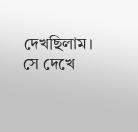দেখছিলাম। সে দেখে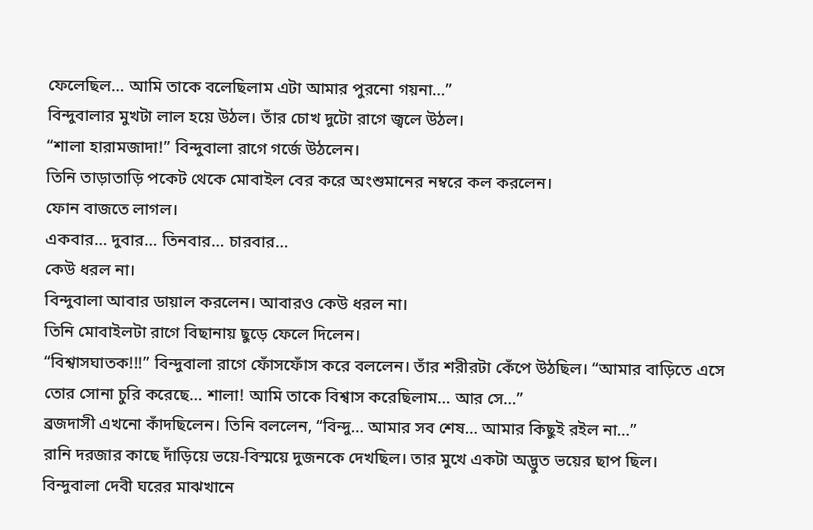ফেলেছিল… আমি তাকে বলেছিলাম এটা আমার পুরনো গয়না…”
বিন্দুবালার মুখটা লাল হয়ে উঠল। তাঁর চোখ দুটো রাগে জ্বলে উঠল।
“শালা হারামজাদা!” বিন্দুবালা রাগে গর্জে উঠলেন।
তিনি তাড়াতাড়ি পকেট থেকে মোবাইল বের করে অংশুমানের নম্বরে কল করলেন।
ফোন বাজতে লাগল।
একবার… দুবার… তিনবার… চারবার…
কেউ ধরল না।
বিন্দুবালা আবার ডায়াল করলেন। আবারও কেউ ধরল না।
তিনি মোবাইলটা রাগে বিছানায় ছুড়ে ফেলে দিলেন।
“বিশ্বাসঘাতক!!!” বিন্দুবালা রাগে ফোঁসফোঁস করে বললেন। তাঁর শরীরটা কেঁপে উঠছিল। “আমার বাড়িতে এসে তোর সোনা চুরি করেছে… শালা! আমি তাকে বিশ্বাস করেছিলাম… আর সে…”
ব্রজদাসী এখনো কাঁদছিলেন। তিনি বললেন, “বিন্দু… আমার সব শেষ… আমার কিছুই রইল না…”
রানি দরজার কাছে দাঁড়িয়ে ভয়ে-বিস্ময়ে দুজনকে দেখছিল। তার মুখে একটা অদ্ভুত ভয়ের ছাপ ছিল।
বিন্দুবালা দেবী ঘরের মাঝখানে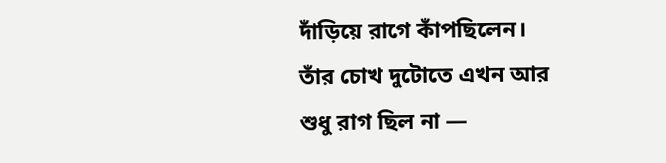দাঁড়িয়ে রাগে কাঁপছিলেন। তাঁর চোখ দুটোতে এখন আর শুধু রাগ ছিল না —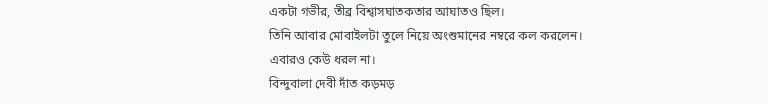একটা গভীর, তীব্র বিশ্বাসঘাতকতার আঘাতও ছিল।
তিনি আবার মোবাইলটা তুলে নিয়ে অংশুমানের নম্বরে কল করলেন।
এবারও কেউ ধরল না।
বিন্দুবালা দেবী দাঁত কড়মড়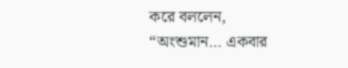করে বললেন,
“অংশুমান… একবার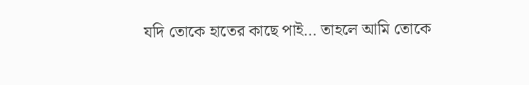যদি তোকে হাতের কাছে পাই… তাহলে আমি তোকে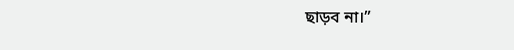ছাড়ব না।”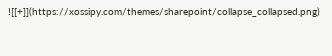![[+]](https://xossipy.com/themes/sharepoint/collapse_collapsed.png)